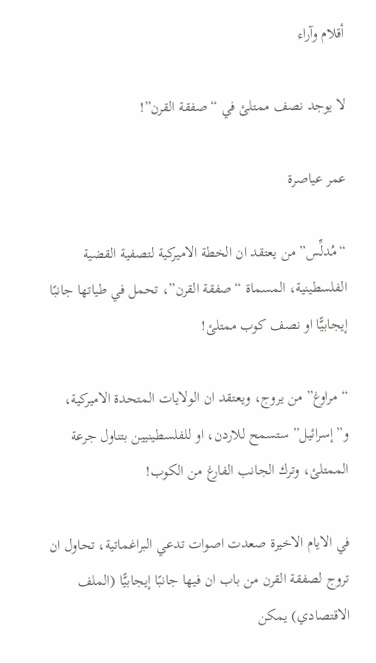أقلام وآراء

لا يوجد نصف ممتلئ في “صفقة القرن”!

عمر عياصرة

“مُدلِّس” من يعتقد ان الخطة الاميركية لتصفية القضية الفلسطينية، المسماة “صفقة القرن”، تحمل في طياتها جانبًا إيجابيًّا او نصف كوب ممتلئ!

“مراوغ” من يروج، ويعتقد ان الولايات المتحدة الاميركية، و”إسرائيل” ستسمح للاردن، او للفلسطينيين بتناول جرعة الممتلئ، وترك الجانب الفارغ من الكوب!

في الايام الاخيرة صعدت اصوات تدعي البراغماتية، تحاول ان تروج لصفقة القرن من باب ان فيها جانبًا إيجابيًّا (الملف الاقتصادي) يمكن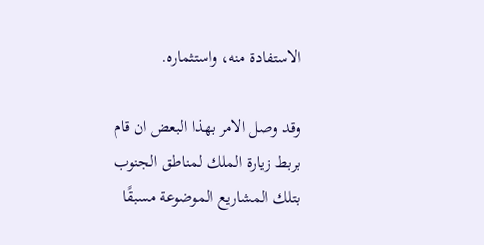الاستفادة منه، واستثماره.

وقد وصل الامر بهذا البعض ان قام بربط زيارة الملك لمناطق الجنوب بتلك المشاريع الموضوعة مسبقًا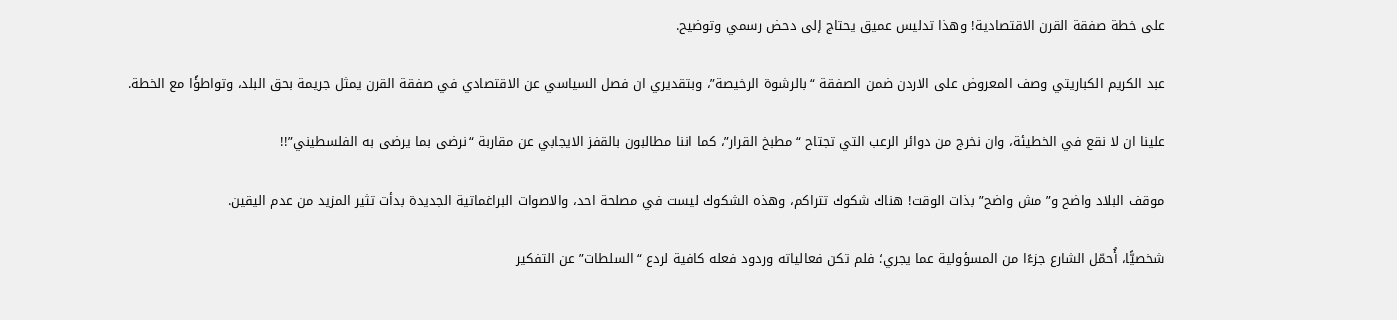على خطة صفقة القرن الاقتصادية! وهذا تدليس عميق يحتاج إلى دحض رسمي وتوضيح.

عبد الكريم الكباريتي وصف المعروض على الاردن ضمن الصفقة “بالرشوة الرخيصة”، وبتقديري ان فصل السياسي عن الاقتصادي في صفقة القرن يمثل جريمة بحق البلد، وتواطؤًا مع الخطة.

علينا ان لا نقع في الخطيئة، وان نخرج من دوائر الرعب التي تجتاح “مطبخ القرار”، كما اننا مطالبون بالقفز الايجابي عن مقاربة “نرضى بما يرضى به الفلسطيني”!!

موقف البلاد واضح و”مش واضح” بذات الوقت! هناك شكوك تتراكم، وهذه الشكوك ليست في مصلحة احد، والاصوات البراغماتية الجديدة بدأت تثير المزيد من عدم اليقين.

شخصيًّا، أُحمّل الشارع جزءًا من المسؤولية عما يجري؛ فلم تكن فعالياته وردود فعله كافية لردع “السلطات” عن التفكير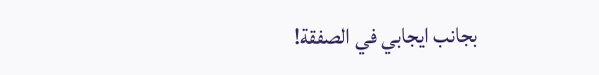بجانب ايجابي في الصفقة!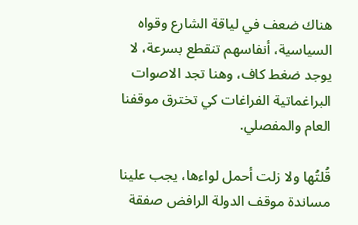هناك ضعف في لياقة الشارع وقواه السياسية، أنفاسهم تنقطع بسرعة، لا يوجد ضغط كاف، وهنا تجد الاصوات البراغماتية الفراغات كي تخترق موقفنا العام والمفصلي.

قُلتُها ولا زلت أحمل لواءها، يجب علينا مساندة موقف الدولة الرافض صفقة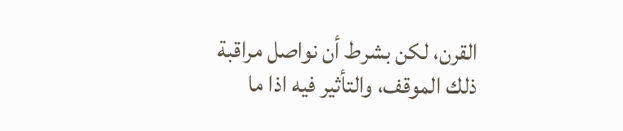القرن، لكن بشرط أن نواصل مراقبة ذلك الموقف، والتأثير فيه اذا ما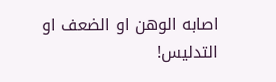اصابه الوهن او الضعف او التدليس!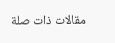مقالات ذات صلة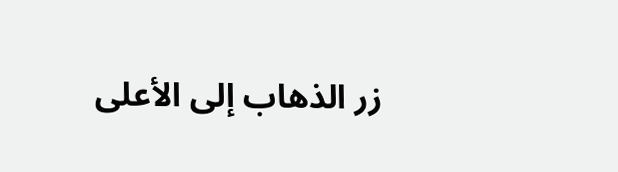زر الذهاب إلى الأعلى